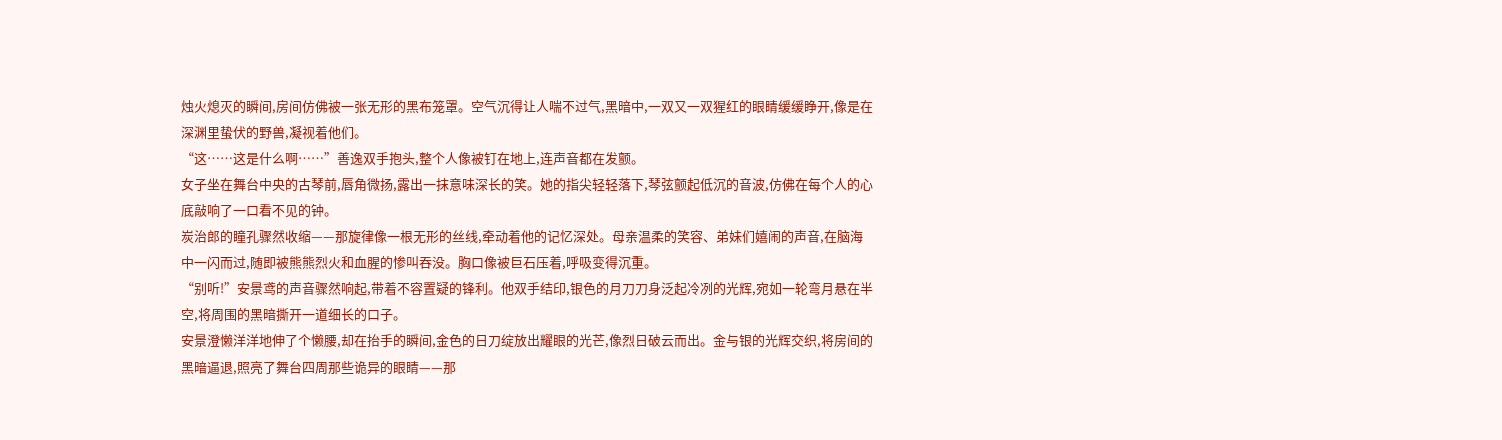烛火熄灭的瞬间,房间仿佛被一张无形的黑布笼罩。空气沉得让人喘不过气,黑暗中,一双又一双猩红的眼睛缓缓睁开,像是在深渊里蛰伏的野兽,凝视着他们。
“这……这是什么啊……”善逸双手抱头,整个人像被钉在地上,连声音都在发颤。
女子坐在舞台中央的古琴前,唇角微扬,露出一抹意味深长的笑。她的指尖轻轻落下,琴弦颤起低沉的音波,仿佛在每个人的心底敲响了一口看不见的钟。
炭治郎的瞳孔骤然收缩——那旋律像一根无形的丝线,牵动着他的记忆深处。母亲温柔的笑容、弟妹们嬉闹的声音,在脑海中一闪而过,随即被熊熊烈火和血腥的惨叫吞没。胸口像被巨石压着,呼吸变得沉重。
“别听!”安景鸢的声音骤然响起,带着不容置疑的锋利。他双手结印,银色的月刀刀身泛起冷冽的光辉,宛如一轮弯月悬在半空,将周围的黑暗撕开一道细长的口子。
安景澄懒洋洋地伸了个懒腰,却在抬手的瞬间,金色的日刀绽放出耀眼的光芒,像烈日破云而出。金与银的光辉交织,将房间的黑暗逼退,照亮了舞台四周那些诡异的眼睛——那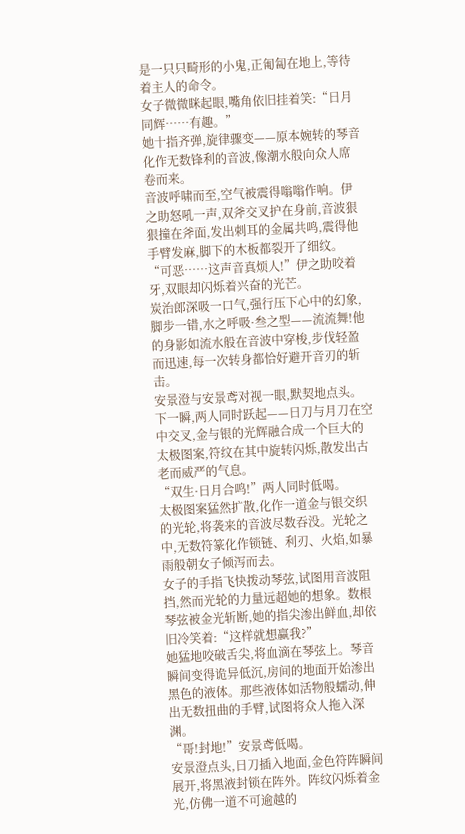是一只只畸形的小鬼,正匍匐在地上,等待着主人的命令。
女子微微眯起眼,嘴角依旧挂着笑:“日月同辉……有趣。”
她十指齐弹,旋律骤变——原本婉转的琴音化作无数锋利的音波,像潮水般向众人席卷而来。
音波呼啸而至,空气被震得嗡嗡作响。伊之助怒吼一声,双斧交叉护在身前,音波狠狠撞在斧面,发出刺耳的金属共鸣,震得他手臂发麻,脚下的木板都裂开了细纹。
“可恶……这声音真烦人!”伊之助咬着牙,双眼却闪烁着兴奋的光芒。
炭治郎深吸一口气,强行压下心中的幻象,脚步一错,水之呼吸·叁之型——流流舞!他的身影如流水般在音波中穿梭,步伐轻盈而迅速,每一次转身都恰好避开音刃的斩击。
安景澄与安景鸢对视一眼,默契地点头。下一瞬,两人同时跃起——日刀与月刀在空中交叉,金与银的光辉融合成一个巨大的太极图案,符纹在其中旋转闪烁,散发出古老而威严的气息。
“双生·日月合鸣!”两人同时低喝。
太极图案猛然扩散,化作一道金与银交织的光轮,将袭来的音波尽数吞没。光轮之中,无数符篆化作锁链、利刃、火焰,如暴雨般朝女子倾泻而去。
女子的手指飞快拨动琴弦,试图用音波阻挡,然而光轮的力量远超她的想象。数根琴弦被金光斩断,她的指尖渗出鲜血,却依旧冷笑着:“这样就想赢我?”
她猛地咬破舌尖,将血滴在琴弦上。琴音瞬间变得诡异低沉,房间的地面开始渗出黑色的液体。那些液体如活物般蠕动,伸出无数扭曲的手臂,试图将众人拖入深渊。
“哥!封地!”安景鸢低喝。
安景澄点头,日刀插入地面,金色符阵瞬间展开,将黑液封锁在阵外。阵纹闪烁着金光,仿佛一道不可逾越的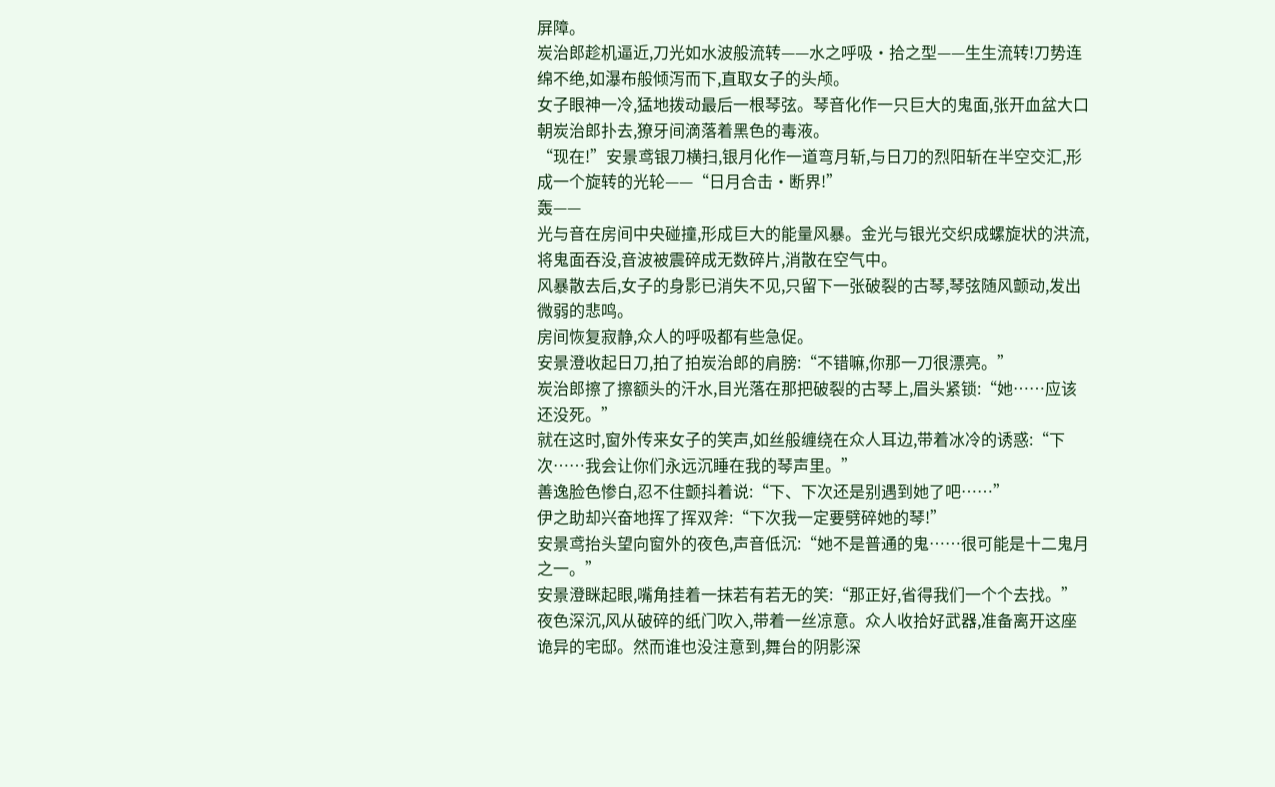屏障。
炭治郎趁机逼近,刀光如水波般流转——水之呼吸·拾之型——生生流转!刀势连绵不绝,如瀑布般倾泻而下,直取女子的头颅。
女子眼神一冷,猛地拨动最后一根琴弦。琴音化作一只巨大的鬼面,张开血盆大口朝炭治郎扑去,獠牙间滴落着黑色的毒液。
“现在!”安景鸢银刀横扫,银月化作一道弯月斩,与日刀的烈阳斩在半空交汇,形成一个旋转的光轮——“日月合击·断界!”
轰——
光与音在房间中央碰撞,形成巨大的能量风暴。金光与银光交织成螺旋状的洪流,将鬼面吞没,音波被震碎成无数碎片,消散在空气中。
风暴散去后,女子的身影已消失不见,只留下一张破裂的古琴,琴弦随风颤动,发出微弱的悲鸣。
房间恢复寂静,众人的呼吸都有些急促。
安景澄收起日刀,拍了拍炭治郎的肩膀:“不错嘛,你那一刀很漂亮。”
炭治郎擦了擦额头的汗水,目光落在那把破裂的古琴上,眉头紧锁:“她……应该还没死。”
就在这时,窗外传来女子的笑声,如丝般缠绕在众人耳边,带着冰冷的诱惑:“下次……我会让你们永远沉睡在我的琴声里。”
善逸脸色惨白,忍不住颤抖着说:“下、下次还是别遇到她了吧……”
伊之助却兴奋地挥了挥双斧:“下次我一定要劈碎她的琴!”
安景鸢抬头望向窗外的夜色,声音低沉:“她不是普通的鬼……很可能是十二鬼月之一。”
安景澄眯起眼,嘴角挂着一抹若有若无的笑:“那正好,省得我们一个个去找。”
夜色深沉,风从破碎的纸门吹入,带着一丝凉意。众人收拾好武器,准备离开这座诡异的宅邸。然而谁也没注意到,舞台的阴影深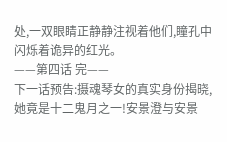处,一双眼睛正静静注视着他们,瞳孔中闪烁着诡异的红光。
——第四话 完——
下一话预告:摄魂琴女的真实身份揭晓,她竟是十二鬼月之一!安景澄与安景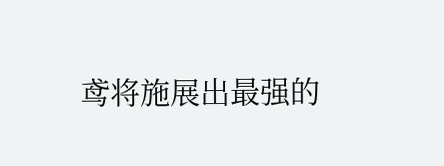鸢将施展出最强的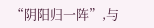“阴阳归一阵”,与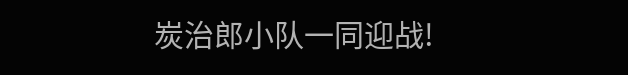炭治郎小队一同迎战!